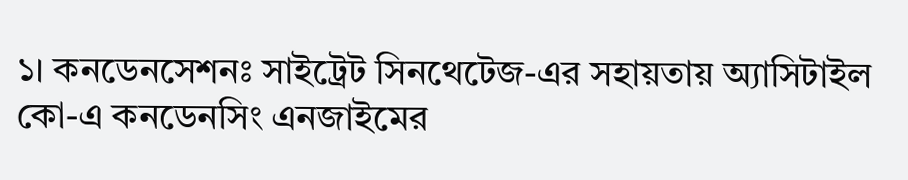১। কনডেনসেশনঃ সাইট্রেট সিনথেটেজ-এর সহায়তায় অ্যাসিটাইল কো-এ কনডেনসিং এনজাইমের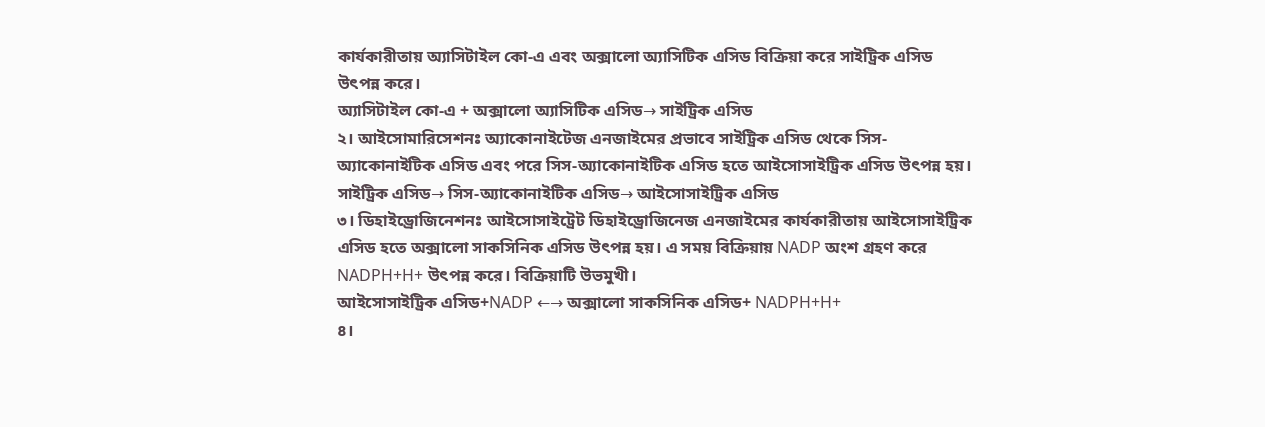কার্যকারীতায় অ্যাসিটাইল কো-এ এবং অক্সালো অ্যাসিটিক এসিড বিক্রিয়া করে সাইট্রিক এসিড উৎপন্ন করে।
অ্যাসিটাইল কো-এ + অক্সালো অ্যাসিটিক এসিড→ সাইট্রিক এসিড
২। আইসোমারিসেশনঃ অ্যাকোনাইটেজ এনজাইমের প্রভাবে সাইট্রিক এসিড থেকে সিস-অ্যাকোনাইটিক এসিড এবং পরে সিস-অ্যাকোনাইটিক এসিড হতে আইসোসাইট্রিক এসিড উৎপন্ন হয়।
সাইট্রিক এসিড→ সিস-অ্যাকোনাইটিক এসিড→ আইসোসাইট্রিক এসিড
৩। ডিহাইড্রোজিনেশনঃ আইসোসাইট্রেট ডিহাইড্রোজিনেজ এনজাইমের কার্যকারীতায় আইসোসাইট্রিক এসিড হতে অক্সালো সাকসিনিক এসিড উৎপন্ন হয়। এ সময় বিক্রিয়ায় NADP অংশ গ্রহণ করে NADPH+H+ উৎপন্ন করে। বিক্রিয়াটি উভমুখী।
আইসোসাইট্রিক এসিড+NADP ←→ অক্সালো সাকসিনিক এসিড+ NADPH+H+
৪।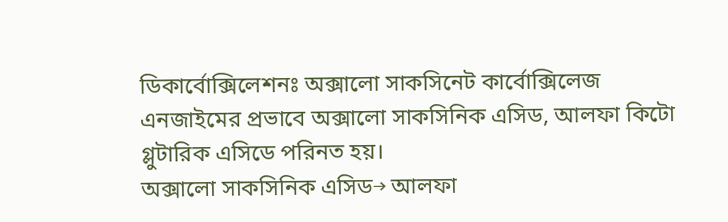ডিকার্বোক্সিলেশনঃ অক্সালো সাকসিনেট কার্বোক্সিলেজ এনজাইমের প্রভাবে অক্সালো সাকসিনিক এসিড, আলফা কিটো গ্লুটারিক এসিডে পরিনত হয়।
অক্সালো সাকসিনিক এসিড→ আলফা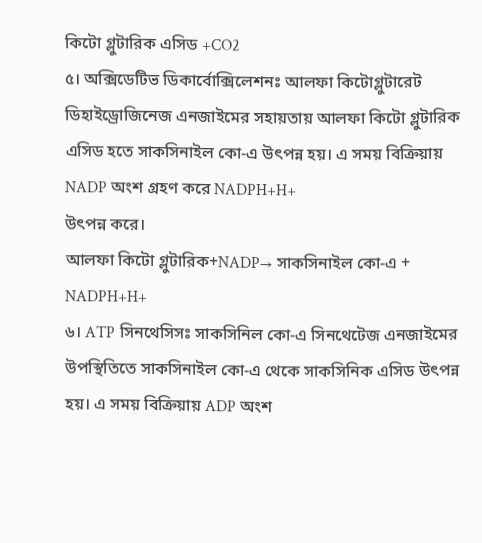কিটো গ্লুটারিক এসিড +CO2
৫। অক্সিডেটিভ ডিকার্বোক্সিলেশনঃ আলফা কিটোগ্লুটারেট ডিহাইড্রোজিনেজ এনজাইমের সহায়তায় আলফা কিটো গ্লুটারিক এসিড হতে সাকসিনাইল কো-এ উৎপন্ন হয়। এ সময় বিক্রিয়ায় NADP অংশ গ্রহণ করে NADPH+H+
উৎপন্ন করে।
আলফা কিটো গ্লুটারিক+NADP→ সাকসিনাইল কো-এ + NADPH+H+
৬। ATP সিনথেসিসঃ সাকসিনিল কো-এ সিনথেটেজ এনজাইমের উপস্থিতিতে সাকসিনাইল কো-এ থেকে সাকসিনিক এসিড উৎপন্ন হয়। এ সময় বিক্রিয়ায় ADP অংশ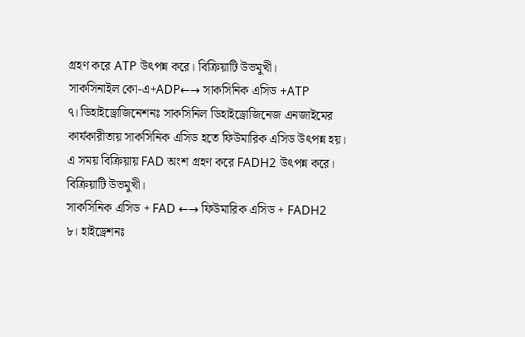গ্রহণ করে ATP উৎপন্ন করে। বিক্রিয়াটি উভমুখী।
সাকসিনাইল কো-এ+ADP←→ সাকসিনিক এসিড +ATP
৭। ডিহাইড্রোজিনেশনঃ সাকসিনিল ডিহাইড্রোজিনেজ এনজাইমের কার্যকারীতায় সাকসিনিক এসিড হতে ফিউমারিক এসিড উৎপন্ন হয়। এ সময় বিক্রিয়ায় FAD অংশ গ্রহণ করে FADH2 উৎপন্ন করে। বিক্রিয়াটি উভমুখী।
সাকসিনিক এসিড + FAD ←→ ফিউমারিক এসিড + FADH2
৮। হাইড্রেশনঃ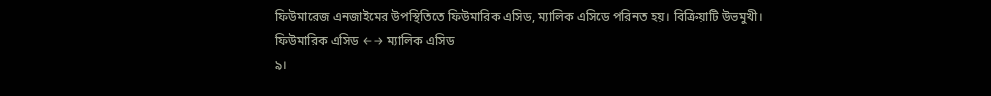ফিউমারেজ এনজাইমের উপস্থিতিতে ফিউমারিক এসিড, ম্যালিক এসিডে পরিনত হয়। বিক্রিয়াটি উভমুখী।
ফিউমারিক এসিড ←→ ম্যালিক এসিড
৯।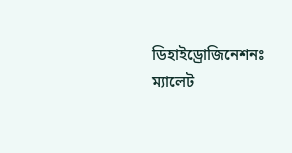ডিহাইড্রোজিনেশনঃ ম্যালেট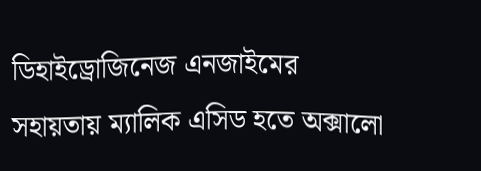ডিহাইড্রোজিনেজ এনজাইমের সহায়তায় ম্যালিক এসিড হতে অক্সালো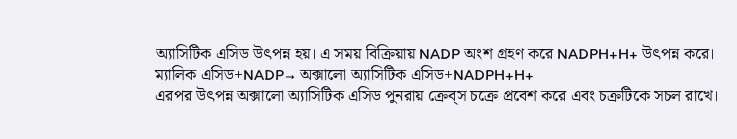অ্যাসিটিক এসিড উৎপন্ন হয়। এ সময় বিক্রিয়ায় NADP অংশ গ্রহণ করে NADPH+H+ উৎপন্ন করে।
ম্যালিক এসিড+NADP→ অক্সালো অ্যাসিটিক এসিড+NADPH+H+
এরপর উৎপন্ন অক্সালো অ্যাসিটিক এসিড পুনরায় ক্রেব্স চক্রে প্রবেশ করে এবং চক্রটিকে সচল রাখে।